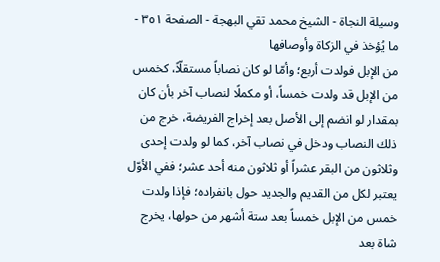وسيلة النجاة - الشيخ محمد تقي البهجة - الصفحة ٣٥١ - ما يُؤخذ في الزكاة وأوصافها
من الإبل فولدت أربع؛ وأمّا لو كان نصاباً مستقلّاً، كخمس من الإبل قد ولدت خمساً، أو مكملًا لنصاب آخر بأن كان بمقدار لو انضم إلى الأصل بعد إخراج الفريضة، خرج من ذلك النصاب ودخل في نصاب آخر، كما لو ولدت إحدى وثلاثون من البقر عشراً أو ثلاثون منه أحد عشر؛ ففي الأوّل يعتبر لكل من القديم والجديد حول بانفراده؛ فإذا ولدت خمس من الإبل خمساً بعد ستة أشهر من حولها، يخرج شاة بعد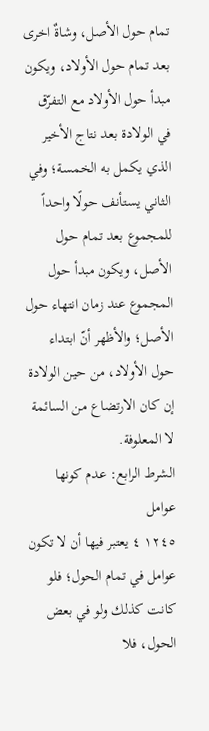تمام حول الأصل، وشاةٌ اخرى بعد تمام حول الأولاد، ويكون مبدأ حول الأولاد مع التفرّق في الولادة بعد نتاج الأخير الذي يكمل به الخمسة؛ وفي الثاني يستأنف حولًا واحداً للمجموع بعد تمام حول الأصل، ويكون مبدأ حول المجموع عند زمان انتهاء حول الأصل؛ والأظهر أنّ ابتداء حول الأولاد، من حين الولادة إن كان الارتضاع من السائمة لا المعلوفة.
الشرط الرابع: عدم كونها عوامل
١٢٤٥ ٤ يعتبر فيها أن لا تكون عوامل في تمام الحول؛ فلو كانت كذلك ولو في بعض الحول، فلا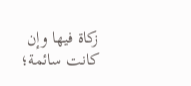زكاة فيها وإن كانت سائمة؛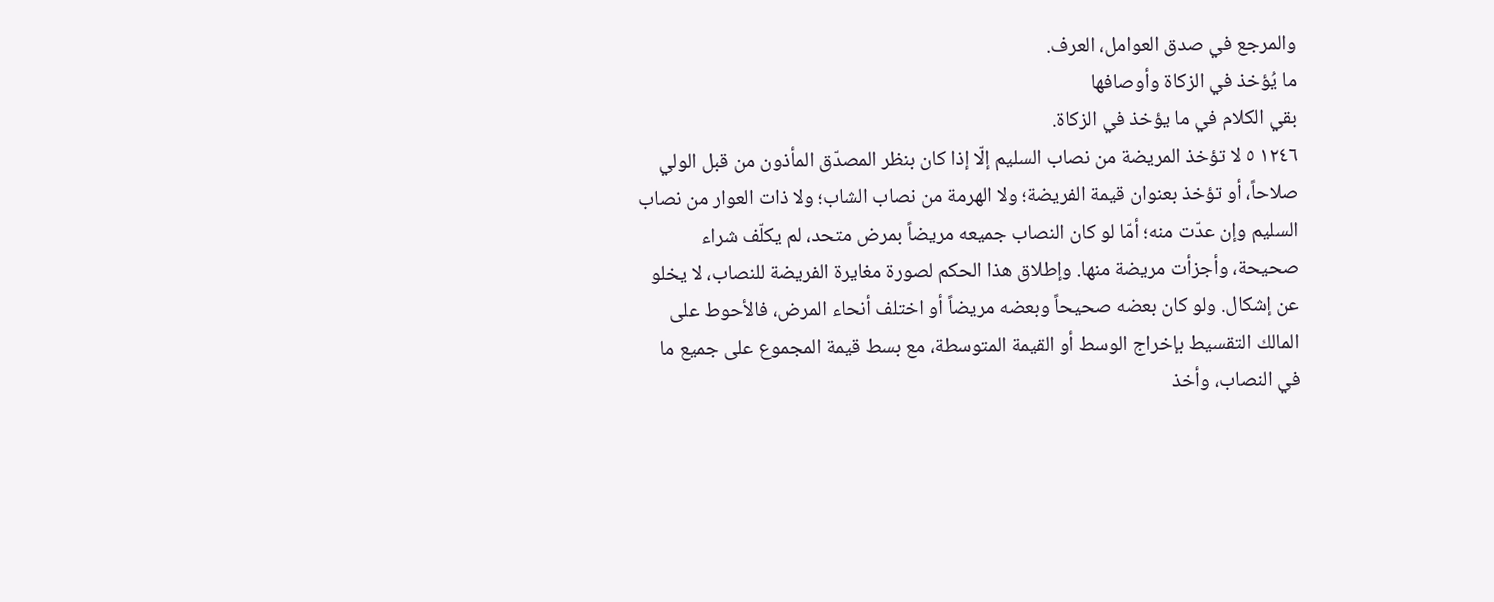والمرجع في صدق العوامل، العرف.
ما يُؤخذ في الزكاة وأوصافها
بقي الكلام في ما يؤخذ في الزكاة.
١٢٤٦ ٥ لا تؤخذ المريضة من نصاب السليم إلّا إذا كان بنظر المصدّق المأذون من قبل الولي صلاحاً، أو تؤخذ بعنوان قيمة الفريضة؛ ولا الهرمة من نصاب الشاب؛ ولا ذات العوار من نصاب السليم وإن عدّت منه؛ أمّا لو كان النصاب جميعه مريضاً بمرض متحد، لم يكلّف شراء صحيحة، وأجزأت مريضة منها. وإطلاق هذا الحكم لصورة مغايرة الفريضة للنصاب، لا يخلو عن إشكال. ولو كان بعضه صحيحاً وبعضه مريضاً أو اختلف أنحاء المرض، فالأحوط على المالك التقسيط بإخراج الوسط أو القيمة المتوسطة، مع بسط قيمة المجموع على جميع ما في النصاب، وأخذ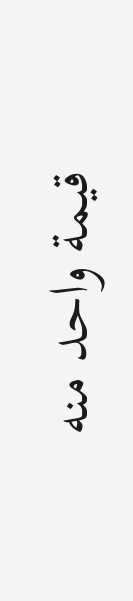قيمة واحد منه